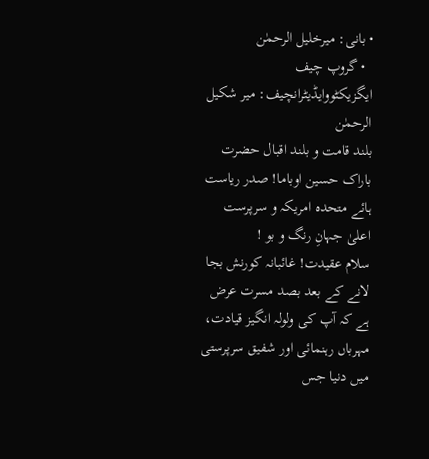• بانی: میرخلیل الرحمٰن
  • گروپ چیف ایگزیکٹووایڈیٹرانچیف: میر شکیل الرحمٰن
بلند قامت و بلند اقبال حضرت باراک حسین اوباما! صدر ریاست ہائے متحدہ امریکہ و سرپرست اعلیٰ جہانِ رنگ و بو !
سلام عقیدت! غائبانہ کورنش بجا لانے کے بعد بصد مسرت عرض ہے کہ آپ کی ولولہ انگیز قیادت، مہرباں رہنمائی اور شفیق سرپرستی میں دنیا جس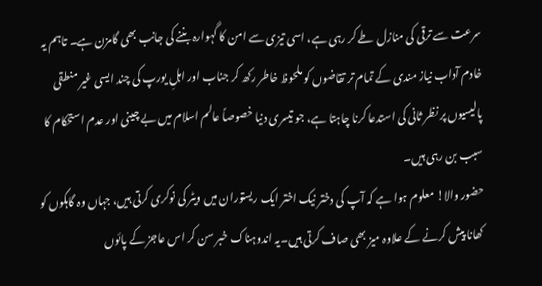سرعت سے ترقی کی منازل طے کر رہی ہے، اسی تیزی سے امن کا گہوارہ بننے کی جانب بھی گامزن ہے۔ تاہم یہ خادم آداب نیاز مندی کے تمام تر تقاضوں کو ملحوظ خاطر رکھ کر جناب اور اہلِ یورپ کی چند ایسی غیر منطقی پالیسیوں پر نظر ثانی کی استدعا کرنا چاہتا ہے، جو تیسری دنیا خصوصاً عالم اسلام میں بے چینی اور عدم استحکام کا سبب بن رہی ہیں۔
حضور والا! معلوم ہوا ہے کہ آپ کی دختر نیک اختر ایک ریستوران میں ویٹر کی نوکری کرتی ہیں، جہاں وہ گاہکوں کو کھانا پیش کرنے کے علاوہ میز بھی صاف کرتی ہیں۔یہ اندوہناک خبر سن کر اس عاجز کے پائوں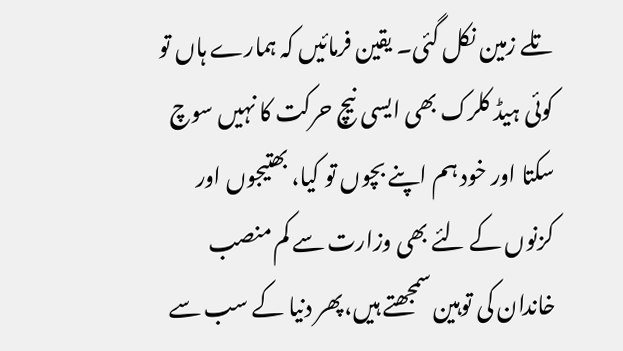تلے زمین نکل گئی۔ یقین فرمائیں کہ ہمارے ہاں تو کوئی ہیڈ کلرک بھی ایسی نیچ حرکت کا نہیں سوچ سکتا اور خود ہم اپنے بچوں تو کیا، بھتیجوں اور کزنوں کے لئے بھی وزارت سے کم منصب خاندان کی توہین سمجھتے ہیں،پھر دنیا کے سب سے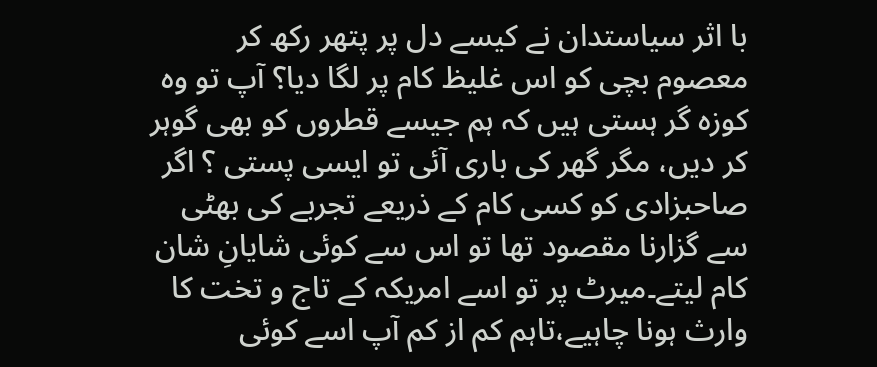با اثر سیاستدان نے کیسے دل پر پتھر رکھ کر معصوم بچی کو اس غلیظ کام پر لگا دیا؟ آپ تو وہ کوزہ گر ہستی ہیں کہ ہم جیسے قطروں کو بھی گوہر کر دیں، مگر گھر کی باری آئی تو ایسی پستی ؟ اگر صاحبزادی کو کسی کام کے ذریعے تجربے کی بھٹی سے گزارنا مقصود تھا تو اس سے کوئی شایانِ شان کام لیتے۔میرٹ پر تو اسے امریکہ کے تاج و تخت کا وارث ہونا چاہیے،تاہم کم از کم آپ اسے کوئی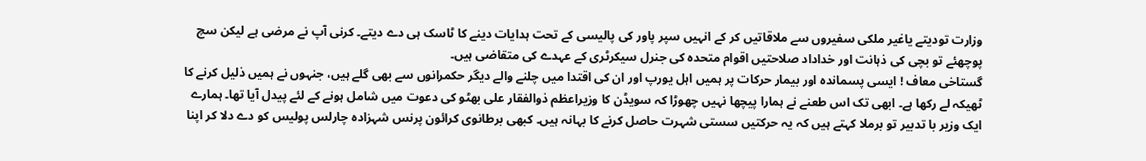وزارت تودیتے یاغیر ملکی سفیروں سے ملاقاتیں کر کے انہیں سپر پاور کی پالیسی کے تحت ہدایات دینے کا ٹاسک ہی دے دیتے۔ کرنی آپ نے مرضی ہے لیکن سچ پوچھئے تو بچی کی ذہانت اور خداداد صلاحتیں اقوام متحدہ کی جنرل سیکرٹری کے عہدے کی متقاضی ہیں۔
گستاخی معاف ! ایسی پسماندہ اور بیمار حرکات پر ہمیں اہل یورپ اور ان کی اقتدا میں چلنے والے دیگر حکمرانوں سے بھی گلے ہیں، جنہوں نے ہمیں ذلیل کرنے کا ٹھیکہ لے رکھا ہے۔ ابھی تک اس طعنے نے ہمارا پیچھا نہیں چھوڑا کہ سویڈن کا وزیراعظم ذوالفقار علی بھٹو کی دعوت میں شامل ہونے کے لئے پیدل آیا تھا۔ ہمارے ایک وزیر با تدبیر تو برملا کہتے ہیں کہ یہ حرکتیں سستی شہرت حاصل کرنے کا بہانہ ہیں۔ کبھی برطانوی کرائون پرنس شہزادہ چارلس پولیس کو دے دلا کر اپنا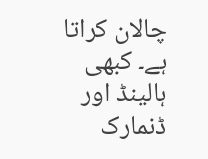چالان کراتا ہے۔ کبھی ہالینڈ اور ڈنمارک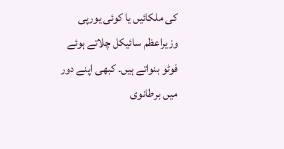کی ملکائیں یا کوئی یورپی وزیراعظم سائیکل چلاتے ہوئے فوٹو بنواتے ہیں۔ کبھی اپنے دور میں برطانوی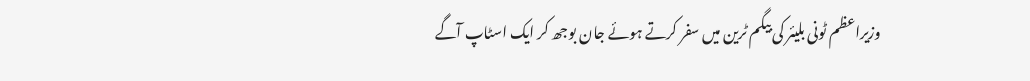وزیراعظم ٹونی بلیئر کی بیگم ٹرین میں سفر کرتے ہوئے جان بوجھ کر ایک اسٹاپ آگے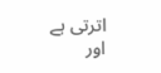اترتی ہے اور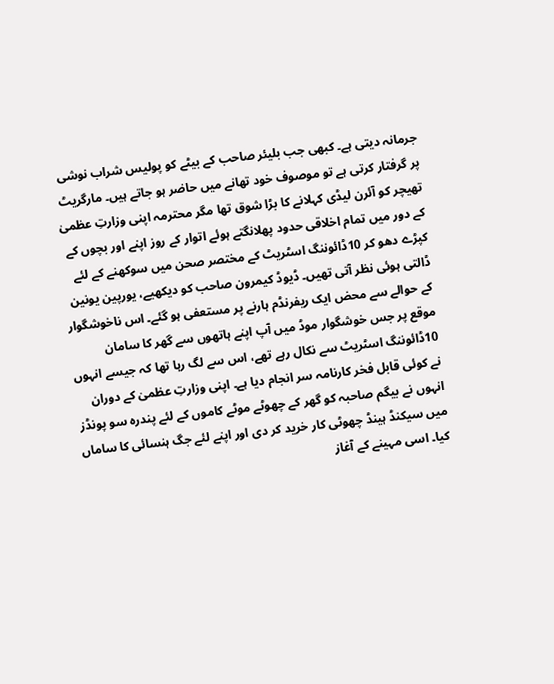جرمانہ دیتی ہے۔ کبھی جب بلیئر صاحب کے بیٹے کو پولیس شراب نوشی پر گرفتار کرتی ہے تو موصوف خود تھانے میں حاضر ہو جاتے ہیں۔ مارگریٹ تھیچر کو آئرن لیڈی کہلانے کا بڑا شوق تھا مگر محترمہ اپنی وزارتِ عظمیٰ کے دور میں تمام اخلاقی حدود پھلانگتے ہوئے اتوار کے روز اپنے اور بچوں کے کپڑے دھو کر 10ڈائوننگ اسٹریٹ کے مختصر صحن میں سوکھنے کے لئے ڈالتی ہوئی نظر آتی تھیں۔ ڈیوڈ کیمرون صاحب کو دیکھیے، یورپین یونین کے حوالے سے محض ایک ریفرنڈم ہارنے پر مستعفی ہو گئے۔ اس ناخوشگوار موقع پر جس خوشگوار موڈ میں آپ اپنے ہاتھوں سے گھر کا سامان 10ڈائوننگ اسٹریٹ سے نکال رہے تھے، اس سے لگ رہا تھا کہ جیسے انہوں نے کوئی قابل فخر کارنامہ سر انجام دیا ہے۔ اپنی وزارتِ عظمیٰ کے دوران انہوں نے بیگم صاحبہ کو گھر کے چھوٹے موٹے کاموں کے لئے پندرہ سو پونڈز میں سیکنڈ ہینڈ چھوٹی کار خرید کر دی اور اپنے لئے جگ ہنسائی کا ساماں کیا۔ اسی مہینے کے آغاز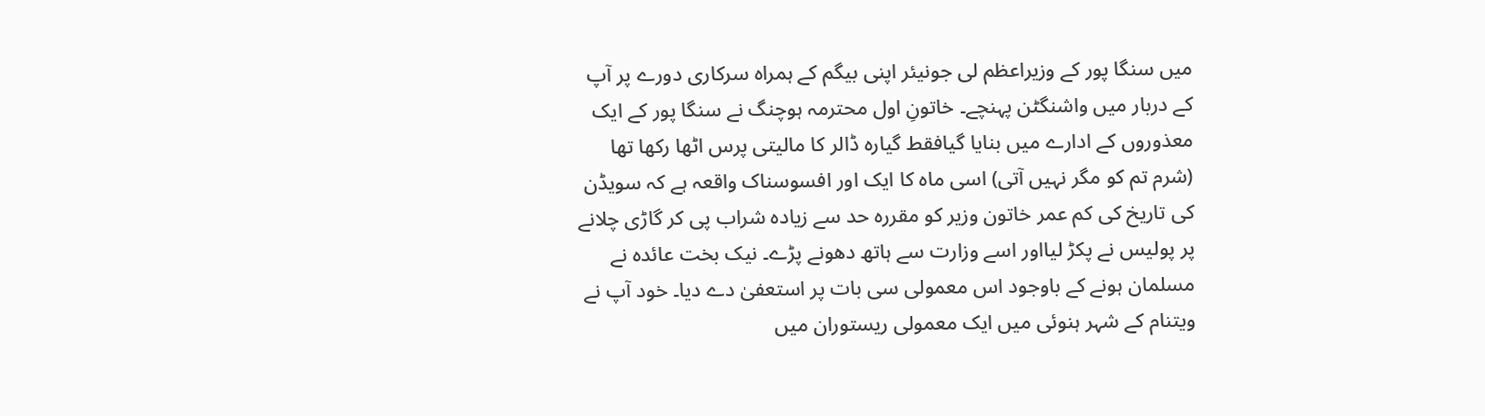میں سنگا پور کے وزیراعظم لی جونیئر اپنی بیگم کے ہمراہ سرکاری دورے پر آپ کے دربار میں واشنگٹن پہنچے۔ خاتونِ اول محترمہ ہوچنگ نے سنگا پور کے ایک معذوروں کے ادارے میں بنایا گیافقط گیارہ ڈالر کا مالیتی پرس اٹھا رکھا تھا (شرم تم کو مگر نہیں آتی) اسی ماہ کا ایک اور افسوسناک واقعہ ہے کہ سویڈن کی تاریخ کی کم عمر خاتون وزیر کو مقررہ حد سے زیادہ شراب پی کر گاڑی چلانے پر پولیس نے پکڑ لیااور اسے وزارت سے ہاتھ دھونے پڑے۔ نیک بخت عائدہ نے مسلمان ہونے کے باوجود اس معمولی سی بات پر استعفیٰ دے دیا۔ خود آپ نے ویتنام کے شہر ہنوئی میں ایک معمولی ریستوران میں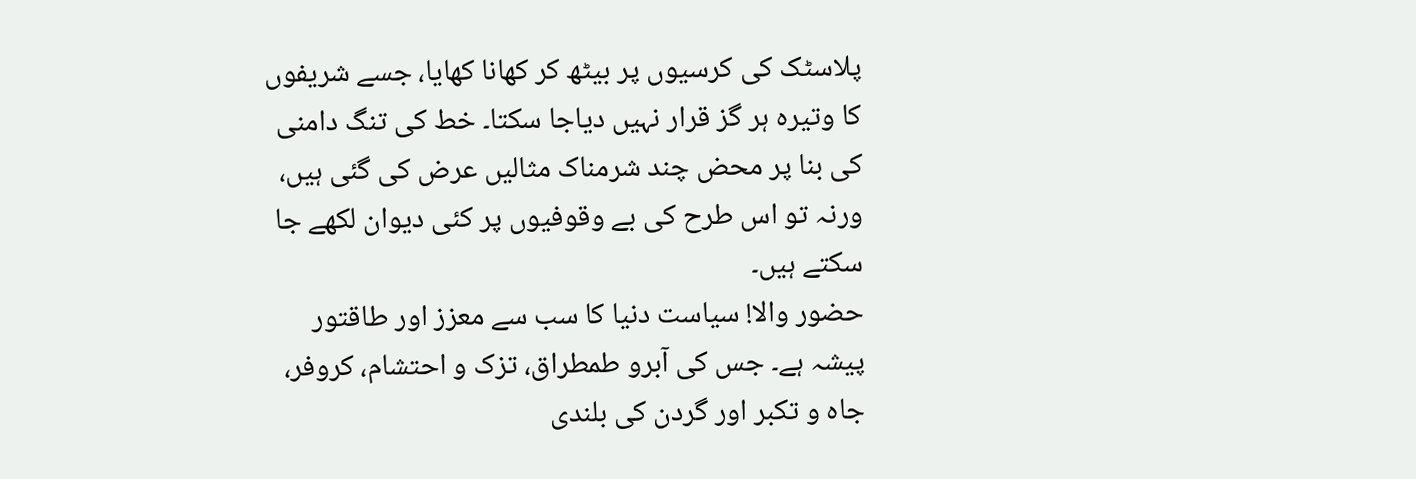پلاسٹک کی کرسیوں پر بیٹھ کر کھانا کھایا، جسے شریفوں کا وتیرہ ہر گز قرار نہیں دیاجا سکتا۔ خط کی تنگ دامنی کی بنا پر محض چند شرمناک مثالیں عرض کی گئی ہیں، ورنہ تو اس طرح کی بے وقوفیوں پر کئی دیوان لکھے جا سکتے ہیں۔
حضور والا! سیاست دنیا کا سب سے معزز اور طاقتور پیشہ ہے۔ جس کی آبرو طمطراق، تزک و احتشام، کروفر، جاہ و تکبر اور گردن کی بلندی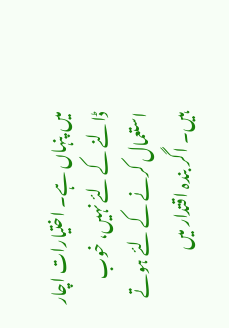میں پنہاں ہے۔ اختیارات اچار ڈالنے کے لئے نہیں، خوب استعمال کرنے کے لئے ہوتے ہیں۔ اگر بندہ اقتدار میں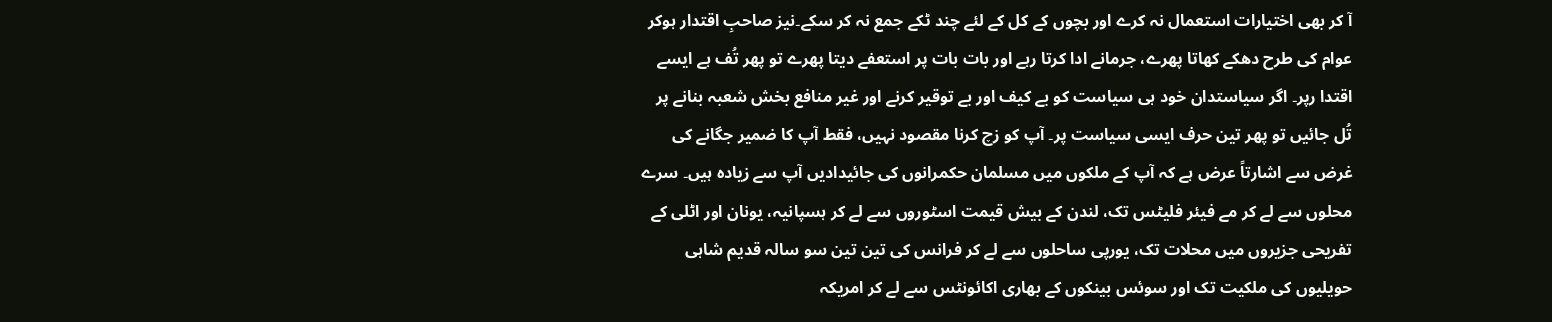آ کر بھی اختیارات استعمال نہ کرے اور بچوں کے کل کے لئے چند ٹکے جمع نہ کر سکے۔نیز صاحبِ اقتدار ہوکر عوام کی طرح دھکے کھاتا پھرے، جرمانے ادا کرتا رہے اور بات بات پر استعفے دیتا پھرے تو پھر تُف ہے ایسے اقتدا رپر۔ اگر سیاستدان خود ہی سیاست کو بے کیف اور بے توقیر کرنے اور غیر منافع بخش شعبہ بنانے پر تُل جائیں تو پھر تین حرف ایسی سیاست پر۔ آپ کو زچ کرنا مقصود نہیں، فقط آپ کا ضمیر جگانے کی غرض سے اشارتاً عرض ہے کہ آپ کے ملکوں میں مسلمان حکمرانوں کی جائیدادیں آپ سے زیادہ ہیں۔ سرے محلوں سے لے کر مے فیئر فلیٹس تک، لندن کے بیش قیمت اسٹوروں سے لے کر ہسپانیہ، یونان اور اٹلی کے تفریحی جزیروں میں محلات تک، یورپی ساحلوں سے لے کر فرانس کی تین تین سو سالہ قدیم شاہی حویلیوں کی ملکیت تک اور سوئس بینکوں کے بھاری اکائونٹس سے لے کر امریکہ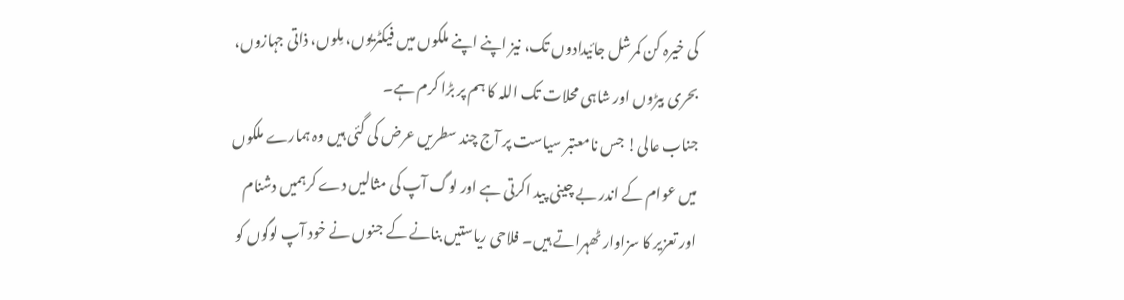کی خیرہ کن کمرشل جائیدادوں تک، نیز اپنے اپنے ملکوں میں فیکٹریوں، مِلوں، ذاتی جہازوں، بحری بیڑوں اور شاہی محلات تک اللہ کا ہم پر بڑا کرم ہے۔
جناب عالی! جس نامعتبر سیاست پر آج چند سطریں عرض کی گئی ہیں وہ ہمارے ملکوں میں عوام کے اندر بے چینی پید اکرتی ہے اور لوگ آپ کی مثالیں دے کرہمیں دشنام اور تعزیر کا سزاوار ٹھہراتے ہیں۔ فلاحی ریاستیں بنانے کے جنوں نے خود آپ لوگوں کو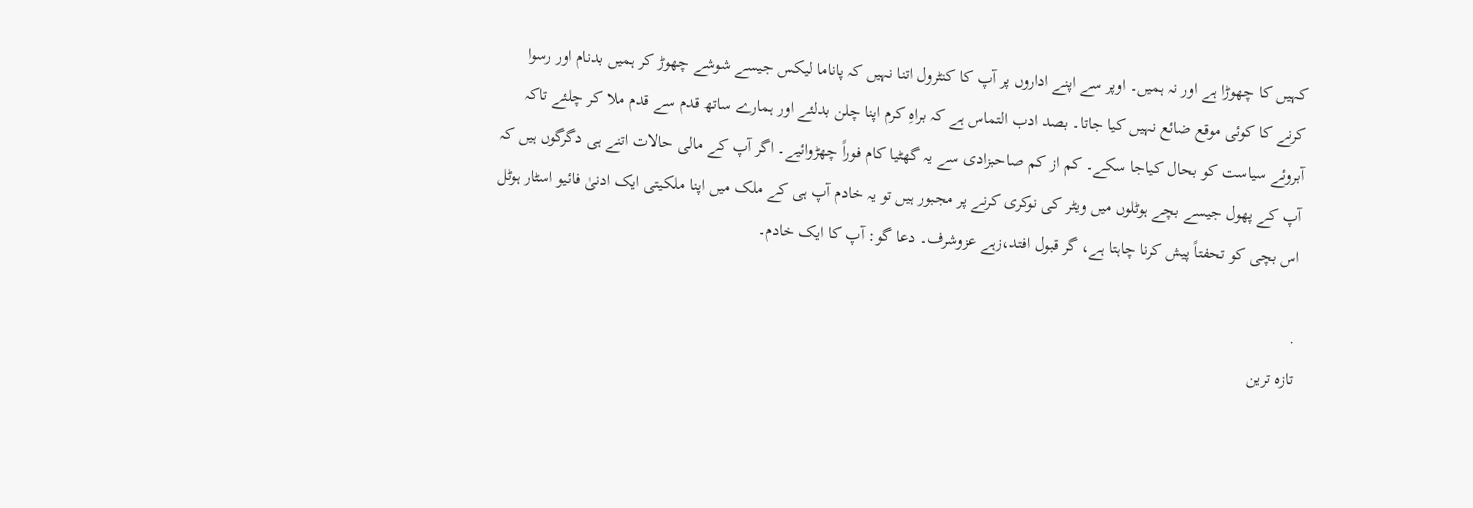کہیں کا چھوڑا ہے اور نہ ہمیں۔ اوپر سے اپنے اداروں پر آپ کا کنٹرول اتنا نہیں کہ پاناما لیکس جیسے شوشے چھوڑ کر ہمیں بدنام اور رسوا کرنے کا کوئی موقع ضائع نہیں کیا جاتا۔ بصد ادب التماس ہے کہ براہِ کرم اپنا چلن بدلئے اور ہمارے ساتھ قدم سے قدم ملا کر چلئے تاکہ آبروئے سیاست کو بحال کیاجا سکے۔ کم از کم صاحبزادی سے یہ گھٹیا کام فوراً چھڑوائیے۔ اگر آپ کے مالی حالات اتنے ہی دگرگوں ہیں کہ آپ کے پھول جیسے بچے ہوٹلوں میں ویٹر کی نوکری کرنے پر مجبور ہیں تو یہ خادم آپ ہی کے ملک میں اپنا ملکیتی ایک ادنیٰ فائیو اسٹار ہوٹل اس بچی کو تحفتاً پیش کرنا چاہتا ہے، گر قبول افتد،زہے عزوشرف۔ دعا گو: آپ کا ایک خادم۔

.
تازہ ترین